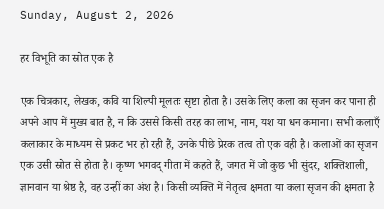Sunday, August 2, 2026

हर विभूति का स्रोत एक है

एक चित्रकार, लेखक, कवि या शिल्पी मूलतः सृष्टा होता है। उसके लिए कला का सृजन कर पाना ही अपने आप में मुख्य बात है, न कि उससे किसी तरह का लाभ, नाम, यश या धन कमाना। सभी कलाएँ कलाकार के माध्यम से प्रकट भर हो रही हैं, उनके पीछे प्रेरक तत्व तो एक वही है। कलाओं का सृजन एक उसी स्रोत से होता है। कृष्ण भगवद् गीता में कहते हैं, जगत में जो कुछ भी सुंदर, शक्तिशाली, ज्ञानवान या श्रेष्ठ है, वह उन्हीं का अंश है। किसी व्यक्ति में नेतृत्व क्षमता या कला सृजन की क्षमता है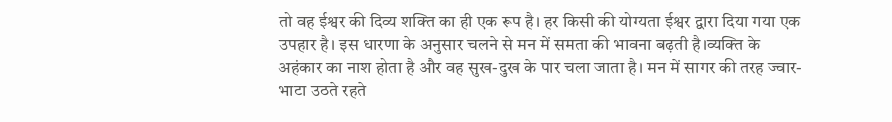तो वह ईश्वर की दिव्य शक्ति का ही एक रूप है। हर किसी की योग्यता ईश्वर द्वारा दिया गया एक उपहार है। इस धारणा के अनुसार चलने से मन में समता की भावना बढ़ती है।व्यक्ति के अहंकार का नाश होता है और वह सुख-दुख के पार चला जाता है। मन में सागर की तरह ज्वार-भाटा उठते रहते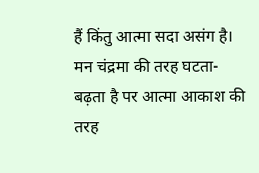हैं किंतु आत्मा सदा असंग है। मन चंद्रमा की तरह घटता-बढ़ता है पर आत्मा आकाश की तरह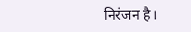निरंजन है।